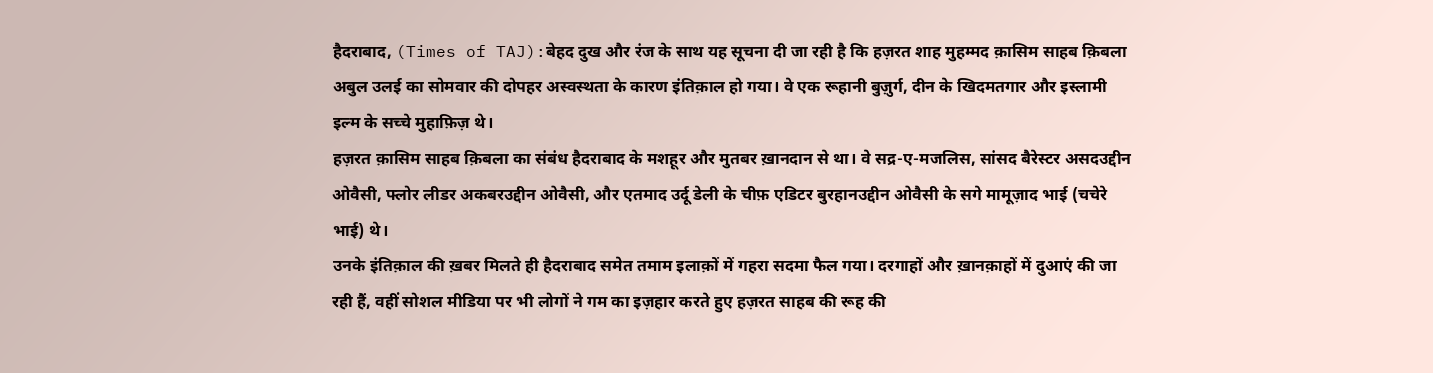हैदराबाद, (Times of TAJ):बेहद दुख और रंज के साथ यह सूचना दी जा रही है कि हज़रत शाह मुहम्मद क़ासिम साहब क़िबला अबुल उलई का सोमवार की दोपहर अस्वस्थता के कारण इंतिक़ाल हो गया। वे एक रूहानी बुज़ुर्ग, दीन के खिदमतगार और इस्लामी इल्म के सच्चे मुहाफ़िज़ थे।
हज़रत क़ासिम साहब क़िबला का संबंध हैदराबाद के मशहूर और मुतबर ख़ानदान से था। वे सद्र-ए-मजलिस, सांसद बैरेस्टर असदउद्दीन ओवैसी, फ्लोर लीडर अकबरउद्दीन ओवैसी, और एतमाद उर्दू डेली के चीफ़ एडिटर बुरहानउद्दीन ओवैसी के सगे मामूज़ाद भाई (चचेरे भाई) थे।
उनके इंतिक़ाल की ख़बर मिलते ही हैदराबाद समेत तमाम इलाक़ों में गहरा सदमा फैल गया। दरगाहों और ख़ानक़ाहों में दुआएं की जा रही हैं, वहीं सोशल मीडिया पर भी लोगों ने गम का इज़हार करते हुए हज़रत साहब की रूह की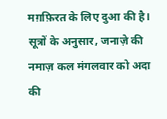मग़फ़िरत के लिए दुआ की है।
सूत्रों के अनुसार, जनाज़े की नमाज़ कल मंगलवार को अदा की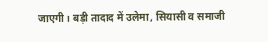जाएगी। बड़ी तादाद में उलेमा, सियासी व समाजी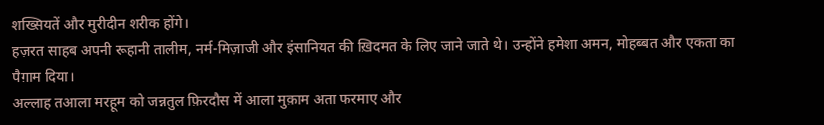शख्सियतें और मुरीदीन शरीक होंगे।
हज़रत साहब अपनी रूहानी तालीम, नर्म-मिज़ाजी और इंसानियत की ख़िदमत के लिए जाने जाते थे। उन्होंने हमेशा अमन, मोहब्बत और एकता का पैग़ाम दिया।
अल्लाह तआला मरहूम को जन्नतुल फ़िरदौस में आला मुक़ाम अता फरमाए और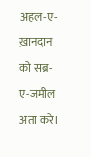अहल-ए-ख़ानदान को सब्र-ए-जमील अता करे।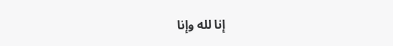إنا لله وإنا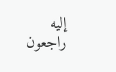إليه راجعون